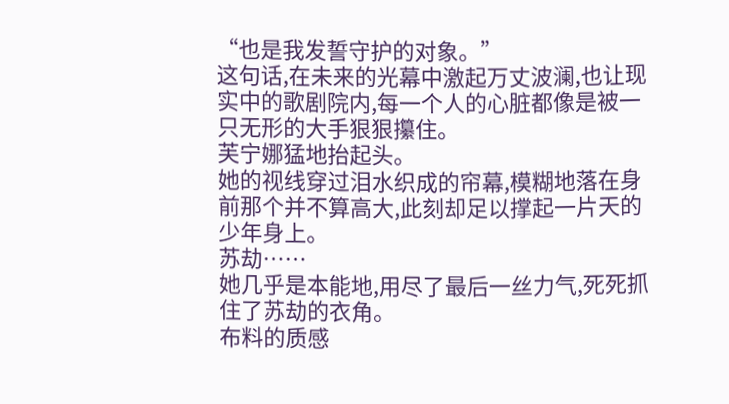“也是我发誓守护的对象。”
这句话,在未来的光幕中激起万丈波澜,也让现实中的歌剧院内,每一个人的心脏都像是被一只无形的大手狠狠攥住。
芙宁娜猛地抬起头。
她的视线穿过泪水织成的帘幕,模糊地落在身前那个并不算高大,此刻却足以撑起一片天的少年身上。
苏劫……
她几乎是本能地,用尽了最后一丝力气,死死抓住了苏劫的衣角。
布料的质感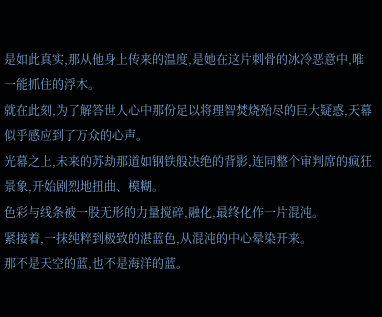是如此真实,那从他身上传来的温度,是她在这片刺骨的冰冷恶意中,唯一能抓住的浮木。
就在此刻,为了解答世人心中那份足以将理智焚烧殆尽的巨大疑惑,天幕似乎感应到了万众的心声。
光幕之上,未来的苏劫那道如钢铁般决绝的背影,连同整个审判席的疯狂景象,开始剧烈地扭曲、模糊。
色彩与线条被一股无形的力量搅碎,融化,最终化作一片混沌。
紧接着,一抹纯粹到极致的湛蓝色,从混沌的中心晕染开来。
那不是天空的蓝,也不是海洋的蓝。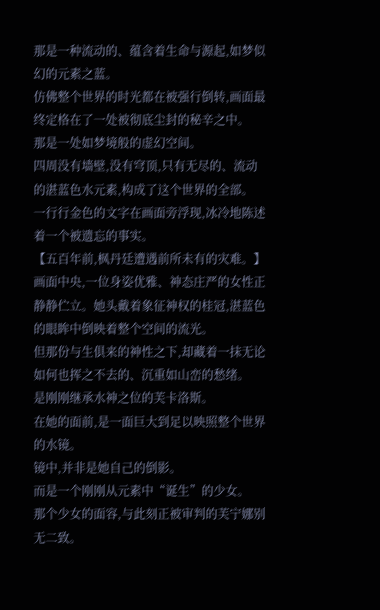那是一种流动的、蕴含着生命与源起,如梦似幻的元素之蓝。
仿佛整个世界的时光都在被强行倒转,画面最终定格在了一处被彻底尘封的秘辛之中。
那是一处如梦境般的虚幻空间。
四周没有墙壁,没有穹顶,只有无尽的、流动的湛蓝色水元素,构成了这个世界的全部。
一行行金色的文字在画面旁浮现,冰冷地陈述着一个被遗忘的事实。
【五百年前,枫丹廷遭遇前所未有的灾难。】
画面中央,一位身姿优雅、神态庄严的女性正静静伫立。她头戴着象征神权的桂冠,湛蓝色的眼眸中倒映着整个空间的流光。
但那份与生俱来的神性之下,却藏着一抹无论如何也挥之不去的、沉重如山峦的愁绪。
是刚刚继承水神之位的芙卡洛斯。
在她的面前,是一面巨大到足以映照整个世界的水镜。
镜中,并非是她自己的倒影。
而是一个刚刚从元素中“诞生”的少女。
那个少女的面容,与此刻正被审判的芙宁娜别无二致。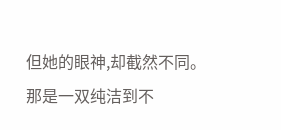但她的眼神,却截然不同。
那是一双纯洁到不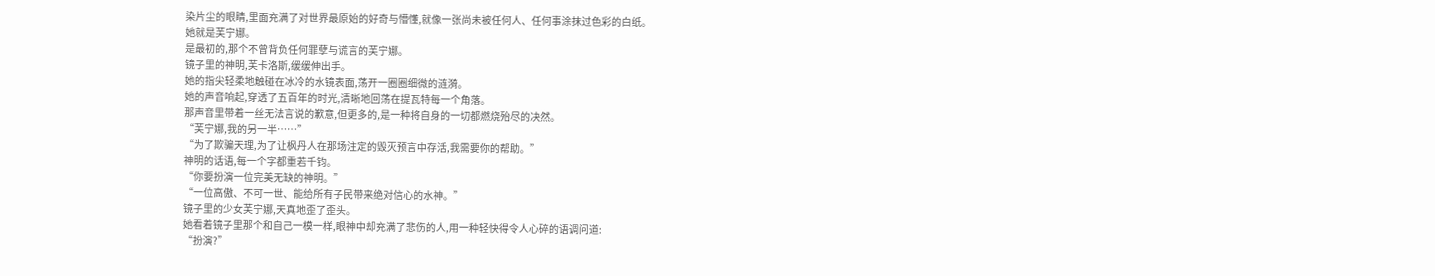染片尘的眼睛,里面充满了对世界最原始的好奇与懵懂,就像一张尚未被任何人、任何事涂抹过色彩的白纸。
她就是芙宁娜。
是最初的,那个不曾背负任何罪孽与谎言的芙宁娜。
镜子里的神明,芙卡洛斯,缓缓伸出手。
她的指尖轻柔地触碰在冰冷的水镜表面,荡开一圈圈细微的涟漪。
她的声音响起,穿透了五百年的时光,清晰地回荡在提瓦特每一个角落。
那声音里带着一丝无法言说的歉意,但更多的,是一种将自身的一切都燃烧殆尽的决然。
“芙宁娜,我的另一半……”
“为了欺骗天理,为了让枫丹人在那场注定的毁灭预言中存活,我需要你的帮助。”
神明的话语,每一个字都重若千钧。
“你要扮演一位完美无缺的神明。”
“一位高傲、不可一世、能给所有子民带来绝对信心的水神。”
镜子里的少女芙宁娜,天真地歪了歪头。
她看着镜子里那个和自己一模一样,眼神中却充满了悲伤的人,用一种轻快得令人心碎的语调问道:
“扮演?”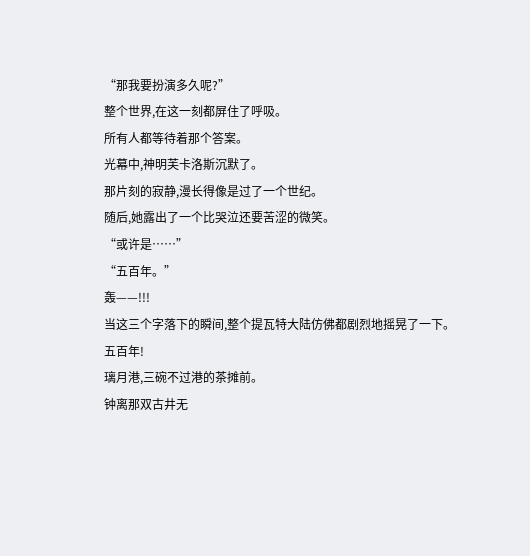“那我要扮演多久呢?”
整个世界,在这一刻都屏住了呼吸。
所有人都等待着那个答案。
光幕中,神明芙卡洛斯沉默了。
那片刻的寂静,漫长得像是过了一个世纪。
随后,她露出了一个比哭泣还要苦涩的微笑。
“或许是……”
“五百年。”
轰——!!!
当这三个字落下的瞬间,整个提瓦特大陆仿佛都剧烈地摇晃了一下。
五百年!
璃月港,三碗不过港的茶摊前。
钟离那双古井无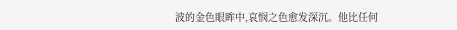波的金色眼眸中,哀悯之色愈发深沉。他比任何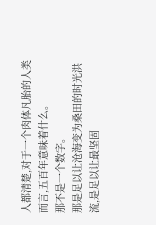人都清楚,对于一个肉体凡胎的人类而言,五百年意味着什么。
那不是一个数字。
那是足以让沧海变为桑田的时光洪流,是足以让最坚固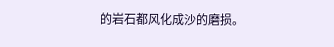的岩石都风化成沙的磨损。